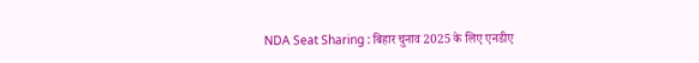NDA Seat Sharing : बिहार चुनाव 2025 के लिए एनडीए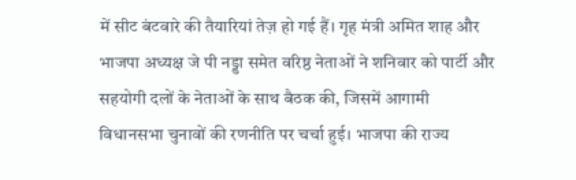में सीट बंटवारे की तैयारियां तेज़ हो गई हैं। गृह मंत्री अमित शाह और भाजपा अध्यक्ष जे पी नड्डा समेत वरिष्ठ नेताओं ने शनिवार को पार्टी और सहयोगी दलों के नेताओं के साथ बैठक की, जिसमें आगामी विधानसभा चुनावों की रणनीति पर चर्चा हुई। भाजपा की राज्य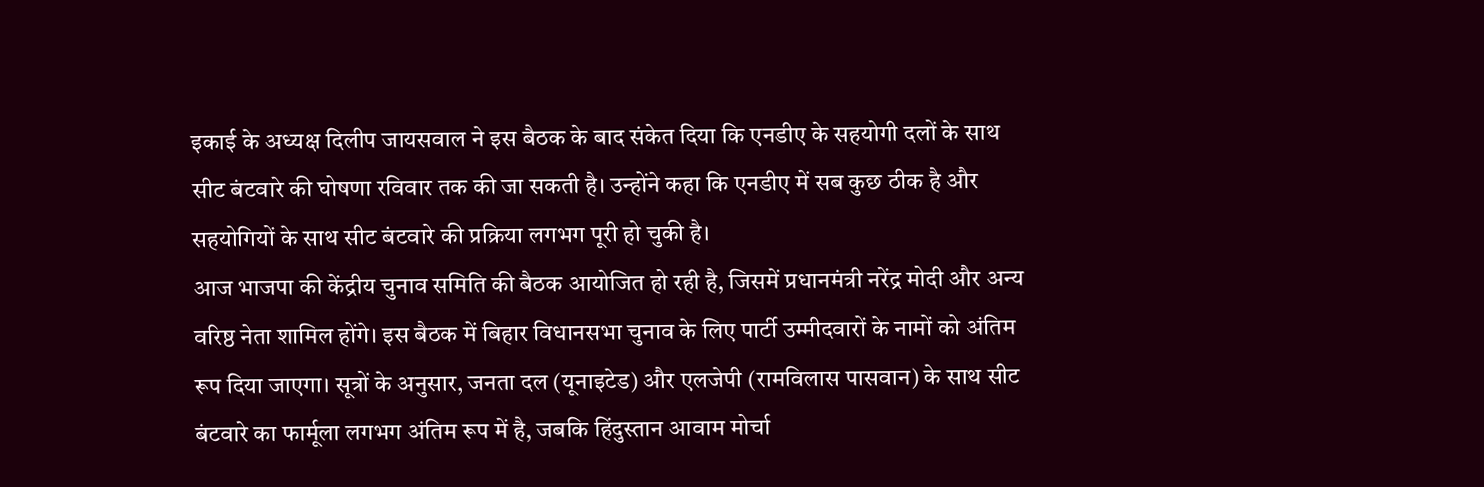इकाई के अध्यक्ष दिलीप जायसवाल ने इस बैठक के बाद संकेत दिया कि एनडीए के सहयोगी दलों के साथ सीट बंटवारे की घोषणा रविवार तक की जा सकती है। उन्होंने कहा कि एनडीए में सब कुछ ठीक है और सहयोगियों के साथ सीट बंटवारे की प्रक्रिया लगभग पूरी हो चुकी है।
आज भाजपा की केंद्रीय चुनाव समिति की बैठक आयोजित हो रही है, जिसमें प्रधानमंत्री नरेंद्र मोदी और अन्य वरिष्ठ नेता शामिल होंगे। इस बैठक में बिहार विधानसभा चुनाव के लिए पार्टी उम्मीदवारों के नामों को अंतिम रूप दिया जाएगा। सूत्रों के अनुसार, जनता दल (यूनाइटेड) और एलजेपी (रामविलास पासवान) के साथ सीट बंटवारे का फार्मूला लगभग अंतिम रूप में है, जबकि हिंदुस्तान आवाम मोर्चा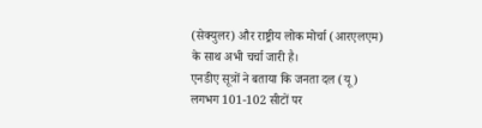(सेक्युलर) और राष्ट्रीय लोक मोर्चा (आरएलएम) के साथ अभी चर्चा जारी है।
एनडीए सूत्रों ने बताया कि जनता दल (यू) लगभग 101-102 सीटों पर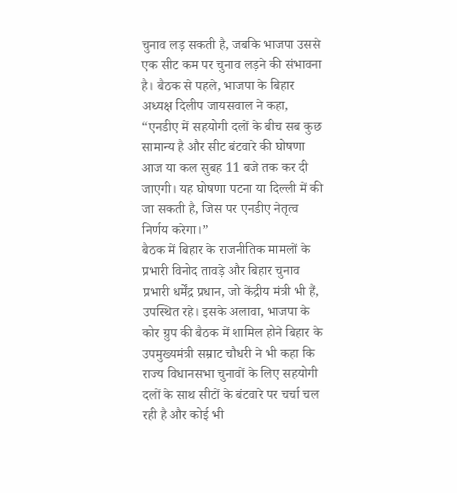चुनाव लड़ सकती है, जबकि भाजपा उससे एक सीट कम पर चुनाव लड़ने की संभावना है। बैठक से पहले, भाजपा के बिहार अध्यक्ष दिलीप जायसवाल ने कहा, “एनडीए में सहयोगी दलों के बीच सब कुछ सामान्य है और सीट बंटवारे की घोषणा आज या कल सुबह 11 बजे तक कर दी जाएगी। यह घोषणा पटना या दिल्ली में की जा सकती है, जिस पर एनडीए नेतृत्व निर्णय करेगा।”
बैठक में बिहार के राजनीतिक मामलों के प्रभारी विनोद तावड़े और बिहार चुनाव प्रभारी धर्मेंद्र प्रधान, जो केंद्रीय मंत्री भी हैं, उपस्थित रहे। इसके अलावा, भाजपा के कोर ग्रुप की बैठक में शामिल होने बिहार के उपमुख्यमंत्री सम्राट चौधरी ने भी कहा कि राज्य विधानसभा चुनावों के लिए सहयोगी दलों के साथ सीटों के बंटवारे पर चर्चा चल रही है और कोई भी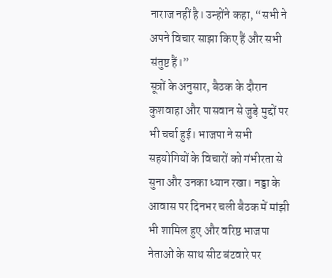नाराज नहीं है। उन्होंने कहा, “सभी ने अपने विचार साझा किए हैं और सभी संतुष्ट हैं।”
सूत्रों के अनुसार, बैठक के दौरान कुशवाहा और पासवान से जुड़े मुद्दों पर भी चर्चा हुई। भाजपा ने सभी सहयोगियों के विचारों को गंभीरता से सुना और उनका ध्यान रखा। नड्डा के आवास पर दिनभर चली बैठक में मांझी भी शामिल हुए और वरिष्ठ भाजपा नेताओं के साथ सीट बंटवारे पर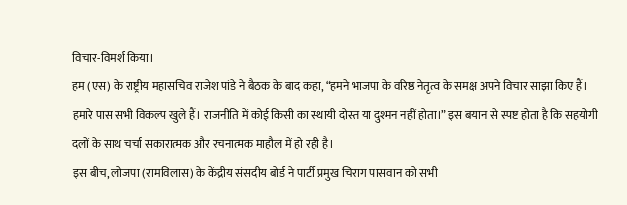विचार-विमर्श किया।
हम (एस) के राष्ट्रीय महासचिव राजेश पांडे ने बैठक के बाद कहा, “हमने भाजपा के वरिष्ठ नेतृत्व के समक्ष अपने विचार साझा किए हैं। हमारे पास सभी विकल्प खुले हैं। राजनीति में कोई किसी का स्थायी दोस्त या दुश्मन नहीं होता।” इस बयान से स्पष्ट होता है कि सहयोगी दलों के साथ चर्चा सकारात्मक और रचनात्मक माहौल में हो रही है।
इस बीच, लोजपा (रामविलास) के केंद्रीय संसदीय बोर्ड ने पार्टी प्रमुख चिराग पासवान को सभी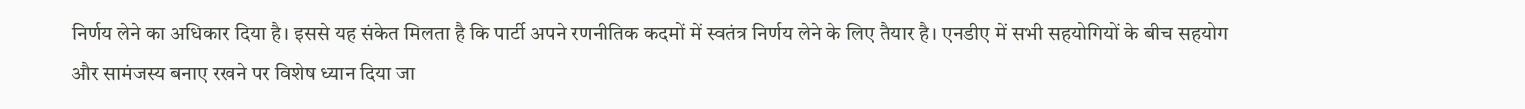निर्णय लेने का अधिकार दिया है। इससे यह संकेत मिलता है कि पार्टी अपने रणनीतिक कदमों में स्वतंत्र निर्णय लेने के लिए तैयार है। एनडीए में सभी सहयोगियों के बीच सहयोग और सामंजस्य बनाए रखने पर विशेष ध्यान दिया जा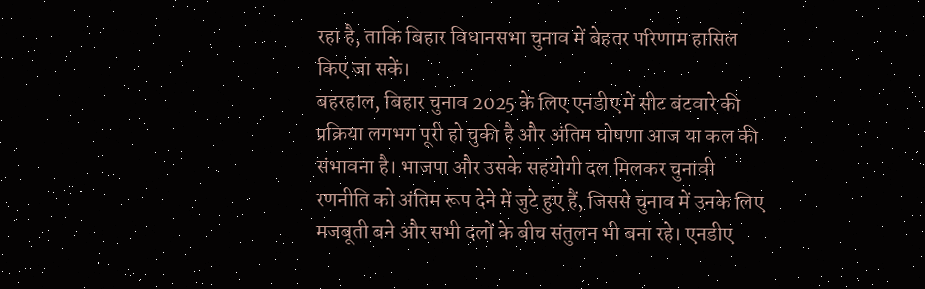रहा है, ताकि बिहार विधानसभा चुनाव में बेहतर परिणाम हासिल किए जा सकें।
बहरहाल, बिहार चुनाव 2025 के लिए एनडीए में सीट बंटवारे की प्रक्रिया लगभग पूरी हो चुकी है और अंतिम घोषणा आज या कल की संभावना है। भाजपा और उसके सहयोगी दल मिलकर चुनावी रणनीति को अंतिम रूप देने में जुटे हुए हैं, जिससे चुनाव में उनके लिए मजबूती बने और सभी दलों के बीच संतुलन भी बना रहे। एनडीए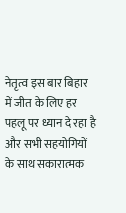नेतृत्व इस बार बिहार में जीत के लिए हर पहलू पर ध्यान दे रहा है और सभी सहयोगियों के साथ सकारात्मक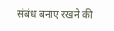संबंध बनाए रखने की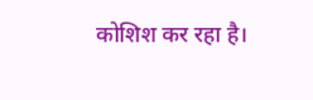कोशिश कर रहा है।